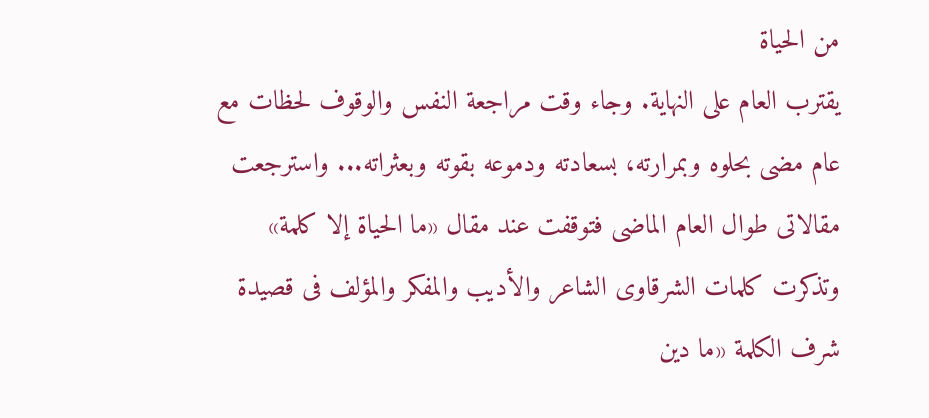من الحياة
يقترب العام على النهاية. وجاء وقت مراجعة النفس والوقوف لحظات مع عام مضى بحلوه وبمرارته، بسعادته ودموعه بقوته وبعثراته... واسترجعت مقالاتى طوال العام الماضى فتوقفت عند مقال «ما الحياة إلا كلمة» وتذكرت كلمات الشرقاوى الشاعر والأديب والمفكر والمؤلف فى قصيدة شرف الكلمة «ما دين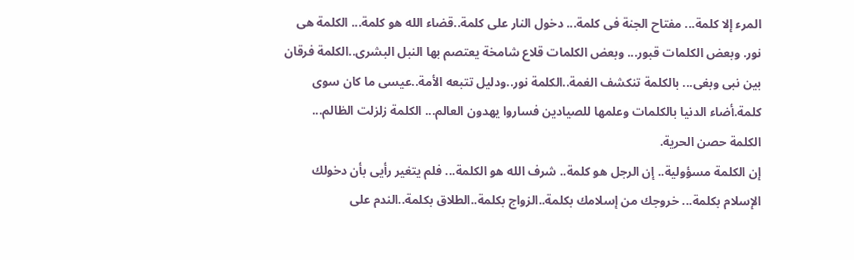المرء إلا كلمة... مفتاح الجنة فى كلمة... دخول النار على كلمة..قضاء الله هو كلمة... الكلمة هى نور. وبعض الكلمات قبور... وبعض الكلمات قلاع شامخة يعتصم بها النبل البشرى..الكلمة فرقان بين نبى وبغى... بالكلمة تنكشف الغمة..الكلمة نور..ودليل تتبعه الأمة..عيسى ما كان سوى كلمة.أضاء الدنيا بالكلمات وعلمها للصيادين فساروا يهدون العالم... الكلمة زلزلت الظالم... الكلمة حصن الحرية.
إن الكلمة مسؤولية.. إن الرجل هو كلمة.. شرف الله هو الكلمة... فلم يتغير رأيى بأن دخولك الإسلام بكلمة... خروجك من إسلامك بكلمة..الزواج بكلمة..الطلاق بكلمة..الندم على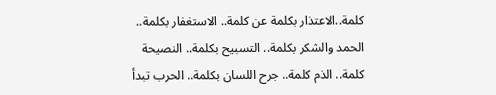كلمة..الاعتذار بكلمة عن كلمة.. الاستغفار بكلمة.. الحمد والشكر بكلمة.. التسبيح بكلمة.. النصيحة كلمة.. الذم كلمة.. جرح اللسان بكلمة.. الحرب تبدأ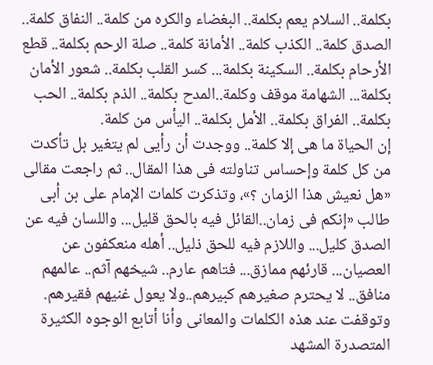بكلمة.. السلام يعم بكلمة.. البغضاء والكره من كلمة.. النفاق كلمة.. الصدق كلمة.. الكذب كلمة.. الأمانة كلمة.. صلة الرحم بكلمة.. قطع الأرحام بكلمة.. السكينة بكلمة... كسر القلب بكلمة.. شعور الأمان بكلمة... الشهامة موقف وكلمة..المدح بكلمة.. الذم بكلمة.. الحب بكلمة.. الفراق بكلمة.. الأمل بكلمة.. اليأس من كلمة.
إن الحياة ما هى إلا كلمة.. ووجدت أن رأيى لم يتغير بل تأكدت من كل كلمة وإحساس تناولته فى هذا المقال.. ثم راجعت مقالى «هل نعيش هذا الزمان ؟»، وتذكرت كلمات الإمام على بن أبى طالب «إنكم فى زمان..القائل فيه بالحق قليل... واللسان فيه عن الصدق كليل... واللازم فيه للحق ذليل.. أهله منعكفون عن العصيان... قارئهم ممازق... فتاهم عارم.. شيخهم آثم.. عالمهم منافق.. لا يحترم صغيرهم كبيرهم..ولا يعول غنيهم فقيرهم. وتوقفت عند هذه الكلمات والمعانى وأنا أتابع الوجوه الكثيرة المتصدرة المشهد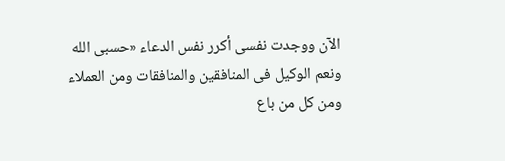الآن ووجدت نفسى أكرر نفس الدعاء «حسبى الله ونعم الوكيل فى المنافقين والمنافقات ومن العملاء ومن كل من باع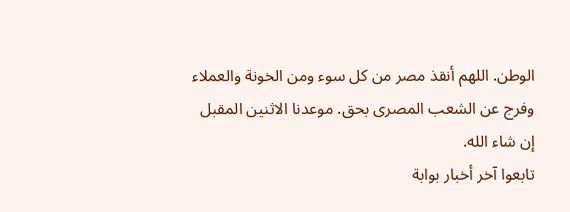الوطن. اللهم أنقذ مصر من كل سوء ومن الخونة والعملاء وفرج عن الشعب المصرى بحق. موعدنا الاثنين المقبل إن شاء الله.
تابعوا آخر أخبار بوابة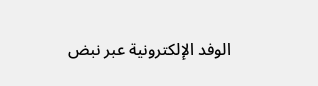الوفد الإلكترونية عبر نبض